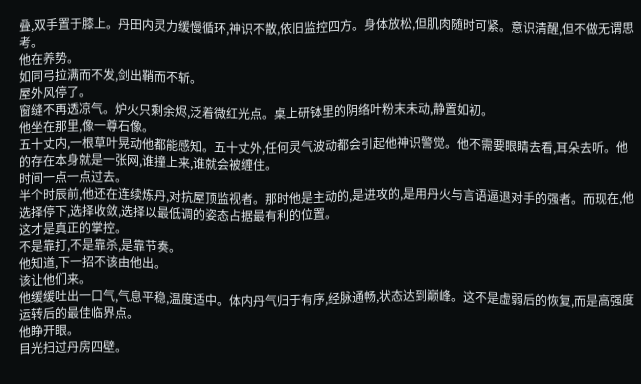叠,双手置于膝上。丹田内灵力缓慢循环,神识不散,依旧监控四方。身体放松,但肌肉随时可紧。意识清醒,但不做无谓思考。
他在养势。
如同弓拉满而不发,剑出鞘而不斩。
屋外风停了。
窗缝不再透凉气。炉火只剩余烬,泛着微红光点。桌上研钵里的阴络叶粉末未动,静置如初。
他坐在那里,像一尊石像。
五十丈内,一根草叶晃动他都能感知。五十丈外,任何灵气波动都会引起他神识警觉。他不需要眼睛去看,耳朵去听。他的存在本身就是一张网,谁撞上来,谁就会被缠住。
时间一点一点过去。
半个时辰前,他还在连续炼丹,对抗屋顶监视者。那时他是主动的,是进攻的,是用丹火与言语逼退对手的强者。而现在,他选择停下,选择收敛,选择以最低调的姿态占据最有利的位置。
这才是真正的掌控。
不是靠打,不是靠杀,是靠节奏。
他知道,下一招不该由他出。
该让他们来。
他缓缓吐出一口气,气息平稳,温度适中。体内丹气归于有序,经脉通畅,状态达到巅峰。这不是虚弱后的恢复,而是高强度运转后的最佳临界点。
他睁开眼。
目光扫过丹房四壁。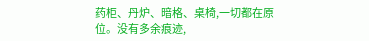药柜、丹炉、暗格、桌椅,一切都在原位。没有多余痕迹,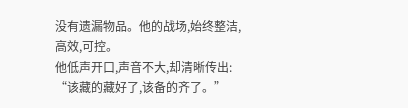没有遗漏物品。他的战场,始终整洁,高效,可控。
他低声开口,声音不大,却清晰传出:
“该藏的藏好了,该备的齐了。”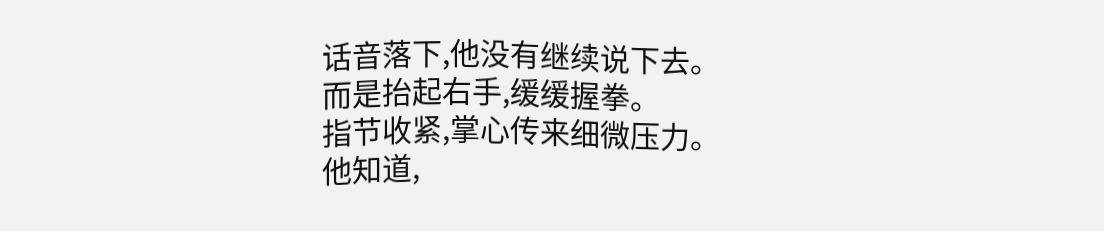话音落下,他没有继续说下去。
而是抬起右手,缓缓握拳。
指节收紧,掌心传来细微压力。
他知道,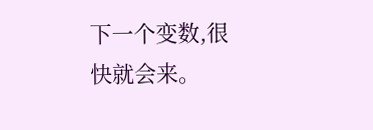下一个变数,很快就会来。